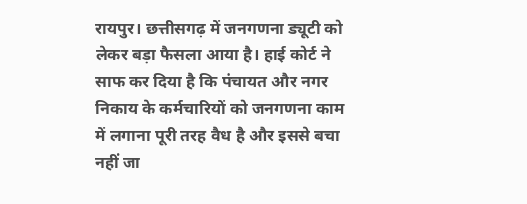रायपुर। छत्तीसगढ़ में जनगणना ड्यूटी को लेकर बड़ा फैसला आया है। हाई कोर्ट ने साफ कर दिया है कि पंचायत और नगर निकाय के कर्मचारियों को जनगणना काम में लगाना पूरी तरह वैध है और इससे बचा नहीं जा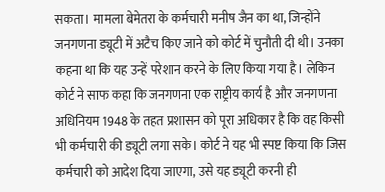सकता। मामला बेमेतरा के कर्मचारी मनीष जैन का था, जिन्होंने जनगणना ड्यूटी में अटैच किए जाने को कोर्ट में चुनौती दी थी। उनका कहना था कि यह उन्हें परेशान करने के लिए किया गया है। लेकिन कोर्ट ने साफ कहा कि जनगणना एक राष्ट्रीय कार्य है और जनगणना अधिनियम 1948 के तहत प्रशासन को पूरा अधिकार है कि वह किसी भी कर्मचारी की ड्यूटी लगा सके। कोर्ट ने यह भी स्पष्ट किया कि जिस कर्मचारी को आदेश दिया जाएगा, उसे यह ड्यूटी करनी ही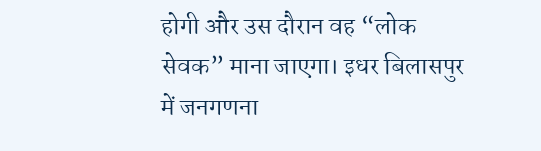होगी और उस दौरान वह “लोक सेवक” माना जाएगा। इधर बिलासपुर में जनगणना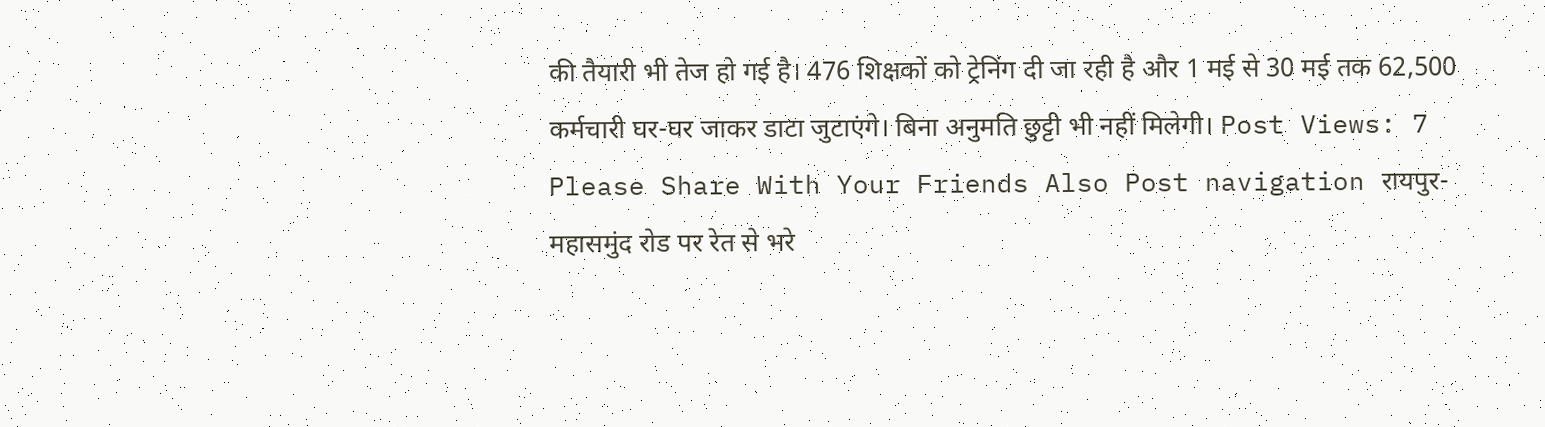की तैयारी भी तेज हो गई है। 476 शिक्षकों को ट्रेनिंग दी जा रही है और 1 मई से 30 मई तक 62,500 कर्मचारी घर-घर जाकर डाटा जुटाएंगे। बिना अनुमति छुट्टी भी नहीं मिलेगी। Post Views: 7 Please Share With Your Friends Also Post navigation रायपुर-महासमुंद रोड पर रेत से भरे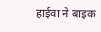हाईवा ने बाइक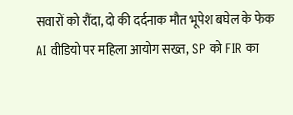सवारों को रौंदा, दो की दर्दनाक मौत भूपेश बघेल के फेक AI वीडियो पर महिला आयोग सख्त, SP को FIR का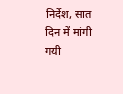निर्देश, सात दिन में मांगी गयी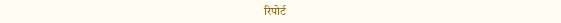रिपोर्ट